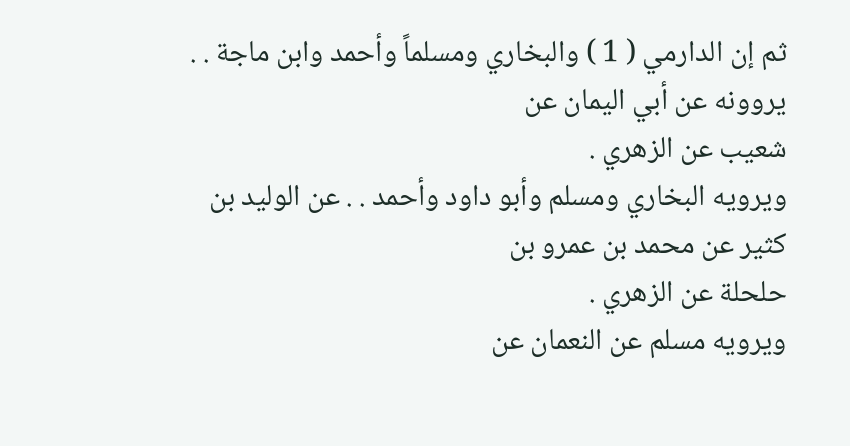ثم إن الدارمي ( 1 ) والبخاري ومسلماً وأحمد وابن ماجة . . يروونه عن أبي اليمان عن
شعيب عن الزهري .
ويرويه البخاري ومسلم وأبو داود وأحمد . . عن الوليد بن كثير عن محمد بن عمرو بن
حلحلة عن الزهري .
ويرويه مسلم عن النعمان عن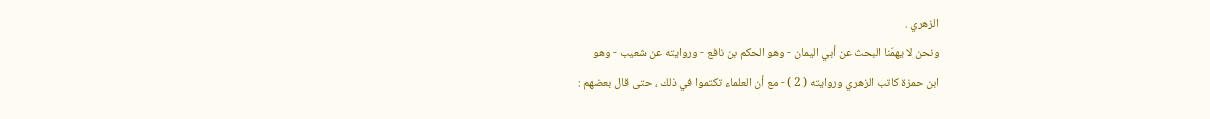الزهري .
ونحن لا يهمّنا البحث عن أبي اليمان - وهو الحكم بن نافع - وروايته عن شعيب - وهو
ابن حمزة كاتب الزهري وروايته ( 2 ) - مع أن العلماء تكتموا في ذلك ، حتى قال بعضهم :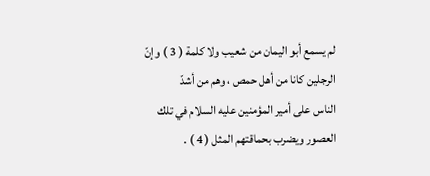لم يسمع أبو اليمان من شعيب ولا كلمة ( 3 ) وإنّ الرجلين كانا من أهل حمص ، وهم من أشدّ
الناس على أمير المؤمنين عليه السلام في تلك العصور ويضرب بحماقتهم المثل ( 4 ) .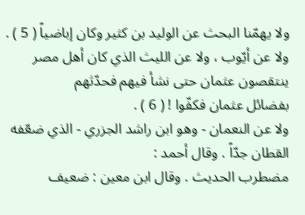ولا يهمّنا البحث عن الوليد بن كثير وكان إباضياً ( 5 ) .
ولا عن أيّوب ، ولا عن الليث الذي كان أهل مصر ينتقصون عثمان حتى نشأ فيهم فحدّثهم
بفضائل عثمان فكفّوا ! ( 6 ) .
ولا عن النعمان - وهو ابن راشد الجزري - الذي ضعّفه القطان جدّاً . وقال أحمد :
مضطرب الحديث . وقال ابن معين : ضعيف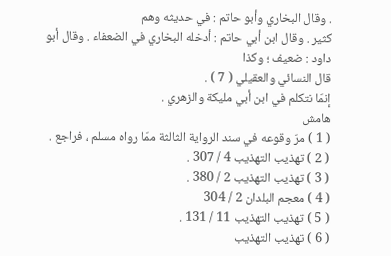. وقال البخاري وأبو حاتم : في حديثه وهم
كثير . وقال ابن أبي حاتم : أدخله البخاري في الضعفاء . وقال أبو داود : ضعيف ؛ وكذا
قال النسائي والعقيلي ( 7 ) .
إنمّا نتكلم في ابن أبي مليكة والزهري .
هامش
( 1 ) مرّ وقوعه في سند الرواية الثالثة ممّا رواه مسلم ، فراجع .
( 2 ) تهذيب التهذيب 4 / 307 .
( 3 ) تهذيب التهذيب 2 / 380 .
( 4 ) معجم البلدان 2 / 304
( 5 ) تهذيب التهذيب 11 / 131 .
( 6 ) تهذيب التهذيب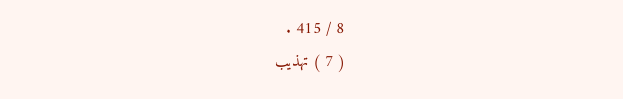8 / 415 .
( 7 ) تهذيب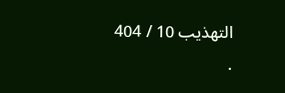التهذيب 10 / 404 .